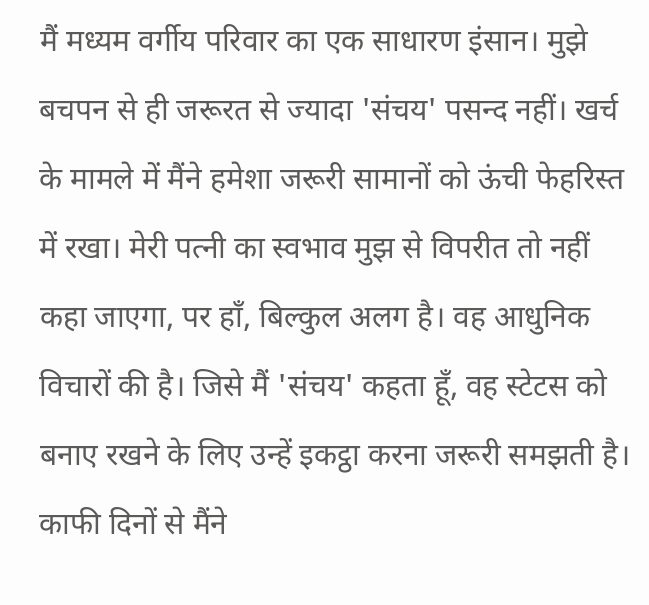मैं मध्यम वर्गीय परिवार का एक साधारण इंसान। मुझे बचपन से ही जरूरत से ज्यादा 'संचय' पसन्द नहीं। खर्च के मामले में मैंने हमेशा जरूरी सामानों को ऊंची फेहरिस्त में रखा। मेरी पत्नी का स्वभाव मुझ से विपरीत तो नहीं कहा जाएगा, पर हाँ, बिल्कुल अलग है। वह आधुनिक विचारों की है। जिसे मैं 'संचय' कहता हूँ, वह स्टेटस को बनाए रखने के लिए उन्हें इकट्ठा करना जरूरी समझती है। काफी दिनों से मैंने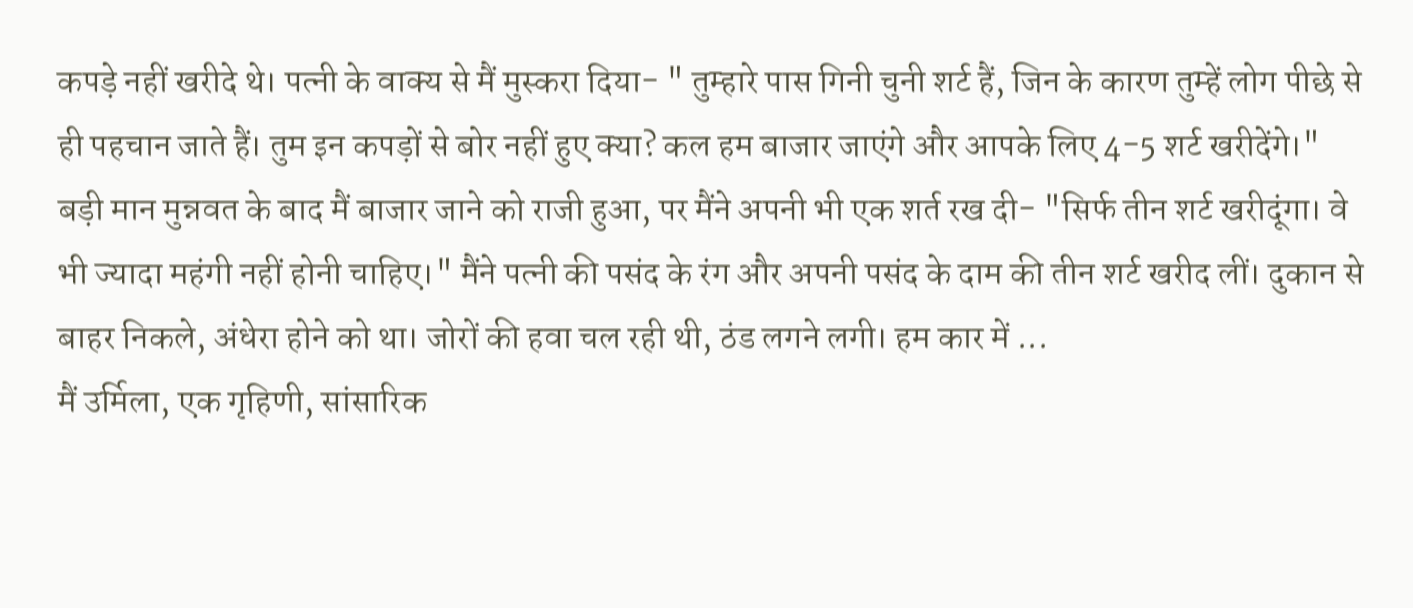कपड़े नहीं खरीदे थे। पत्नी के वाक्य से मैं मुस्करा दिया- " तुम्हारे पास गिनी चुनी शर्ट हैं, जिन के कारण तुम्हें लोग पीछे से ही पहचान जाते हैं। तुम इन कपड़ों से बोर नहीं हुए क्या? कल हम बाजार जाएंगे और आपके लिए 4-5 शर्ट खरीदेंगे।" बड़ी मान मुन्नवत के बाद मैं बाजार जाने को राजी हुआ, पर मैंने अपनी भी एक शर्त रख दी- "सिर्फ तीन शर्ट खरीदूंगा। वे भी ज्यादा महंगी नहीं होनी चाहिए।" मैंने पत्नी की पसंद के रंग और अपनी पसंद के दाम की तीन शर्ट खरीद लीं। दुकान से बाहर निकले, अंधेरा होने को था। जोरों की हवा चल रही थी, ठंड लगने लगी। हम कार में ...
मैं उर्मिला, एक गृहिणी, सांसारिक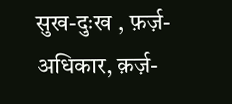सुख-दुःख , फ़र्ज़-अधिकार, क़र्ज़-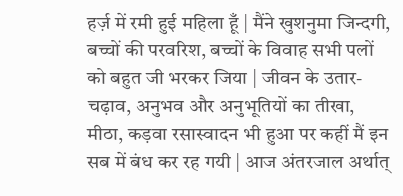हर्ज़ में रमी हुई महिला हूँ | मैंने खुशनुमा जिन्दगी, बच्चों की परवरिश, बच्चों के विवाह सभी पलों को बहुत जी भरकर जिया | जीवन के उतार-चढ़ाव, अनुभव और अनुभूतियों का तीखा, मीठा, कड़वा रसास्वादन भी हुआ पर कहीं मैं इन सब में बंध कर रह गयी | आज अंतरजाल अर्थात्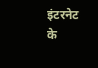इंटरनेट के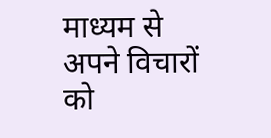माध्यम से अपने विचारों को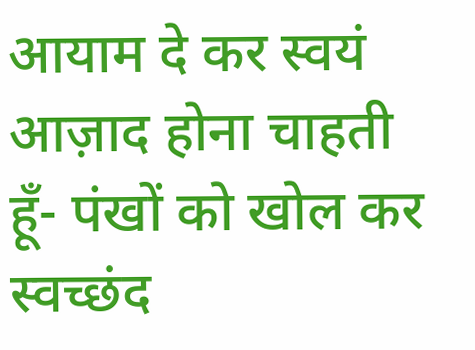आयाम दे कर स्वयं आज़ाद होना चाहती हूँ- पंखों को खोल कर स्वच्छंद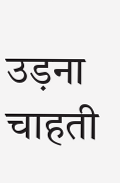उड़ना चाहती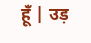हूँ | उड़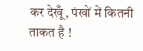कर देखूँ, पंखों में कितनी ताकत है !